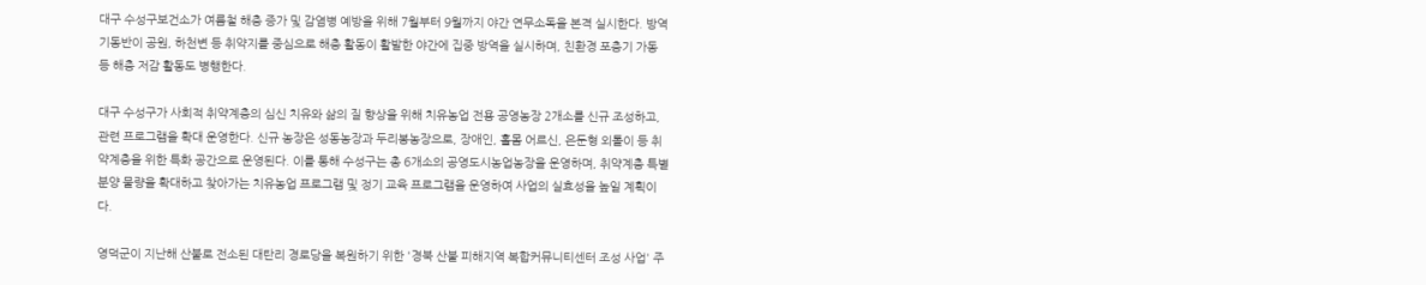대구 수성구보건소가 여름철 해충 증가 및 감염병 예방을 위해 7월부터 9월까지 야간 연무소독을 본격 실시한다. 방역기동반이 공원, 하천변 등 취약지를 중심으로 해충 활동이 활발한 야간에 집중 방역을 실시하며, 친환경 포충기 가동 등 해충 저감 활동도 병행한다.

대구 수성구가 사회적 취약계층의 심신 치유와 삶의 질 향상을 위해 치유농업 전용 공영농장 2개소를 신규 조성하고, 관련 프로그램을 확대 운영한다. 신규 농장은 성동농장과 두리봉농장으로, 장애인, 홀몸 어르신, 은둔형 외톨이 등 취약계층을 위한 특화 공간으로 운영된다. 이를 통해 수성구는 총 6개소의 공영도시농업농장을 운영하며, 취약계층 특별 분양 물량을 확대하고 찾아가는 치유농업 프로그램 및 정기 교육 프로그램을 운영하여 사업의 실효성을 높일 계획이다.

영덕군이 지난해 산불로 전소된 대탄리 경로당을 복원하기 위한 '경북 산불 피해지역 복합커뮤니티센터 조성 사업' 주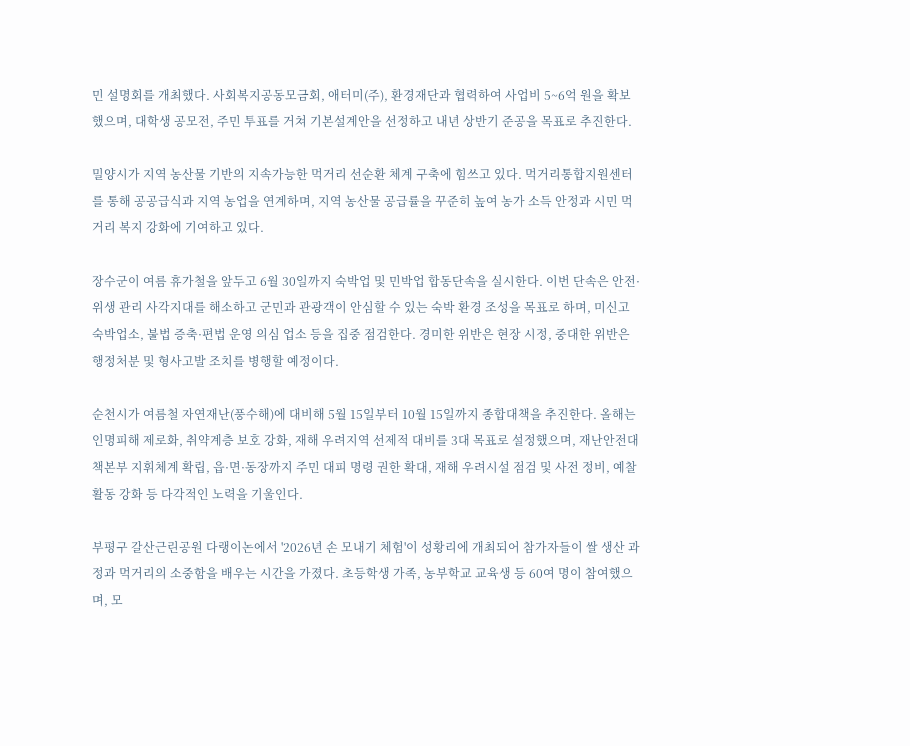민 설명회를 개최했다. 사회복지공동모금회, 애터미(주), 환경재단과 협력하여 사업비 5~6억 원을 확보했으며, 대학생 공모전, 주민 투표를 거쳐 기본설계안을 선정하고 내년 상반기 준공을 목표로 추진한다.

밀양시가 지역 농산물 기반의 지속가능한 먹거리 선순환 체계 구축에 힘쓰고 있다. 먹거리통합지원센터를 통해 공공급식과 지역 농업을 연계하며, 지역 농산물 공급률을 꾸준히 높여 농가 소득 안정과 시민 먹거리 복지 강화에 기여하고 있다.

장수군이 여름 휴가철을 앞두고 6월 30일까지 숙박업 및 민박업 합동단속을 실시한다. 이번 단속은 안전·위생 관리 사각지대를 해소하고 군민과 관광객이 안심할 수 있는 숙박 환경 조성을 목표로 하며, 미신고 숙박업소, 불법 증축·편법 운영 의심 업소 등을 집중 점검한다. 경미한 위반은 현장 시정, 중대한 위반은 행정처분 및 형사고발 조치를 병행할 예정이다.

순천시가 여름철 자연재난(풍수해)에 대비해 5월 15일부터 10월 15일까지 종합대책을 추진한다. 올해는 인명피해 제로화, 취약계층 보호 강화, 재해 우려지역 선제적 대비를 3대 목표로 설정했으며, 재난안전대책본부 지휘체계 확립, 읍·면·동장까지 주민 대피 명령 권한 확대, 재해 우려시설 점검 및 사전 정비, 예찰 활동 강화 등 다각적인 노력을 기울인다.

부평구 갈산근린공원 다랭이논에서 '2026년 손 모내기 체험'이 성황리에 개최되어 참가자들이 쌀 생산 과정과 먹거리의 소중함을 배우는 시간을 가졌다. 초등학생 가족, 농부학교 교육생 등 60여 명이 참여했으며, 모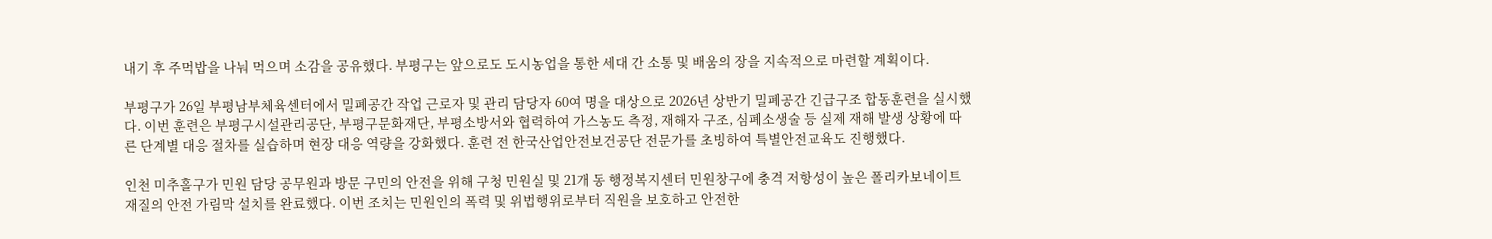내기 후 주먹밥을 나눠 먹으며 소감을 공유했다. 부평구는 앞으로도 도시농업을 통한 세대 간 소통 및 배움의 장을 지속적으로 마련할 계획이다.

부평구가 26일 부평남부체육센터에서 밀폐공간 작업 근로자 및 관리 담당자 60여 명을 대상으로 2026년 상반기 밀폐공간 긴급구조 합동훈련을 실시했다. 이번 훈련은 부평구시설관리공단, 부평구문화재단, 부평소방서와 협력하여 가스농도 측정, 재해자 구조, 심폐소생술 등 실제 재해 발생 상황에 따른 단계별 대응 절차를 실습하며 현장 대응 역량을 강화했다. 훈련 전 한국산업안전보건공단 전문가를 초빙하여 특별안전교육도 진행했다.

인천 미추홀구가 민원 담당 공무원과 방문 구민의 안전을 위해 구청 민원실 및 21개 동 행정복지센터 민원창구에 충격 저항성이 높은 폴리카보네이트 재질의 안전 가림막 설치를 완료했다. 이번 조치는 민원인의 폭력 및 위법행위로부터 직원을 보호하고 안전한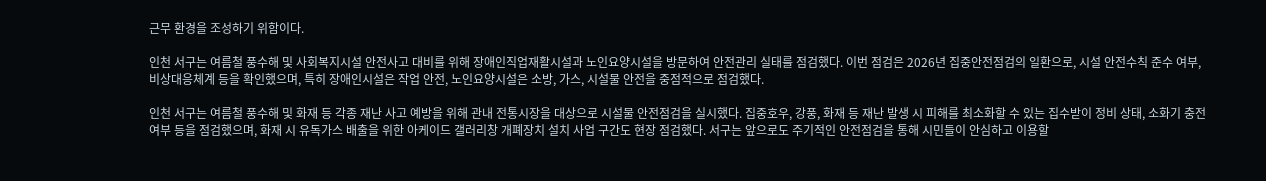근무 환경을 조성하기 위함이다.

인천 서구는 여름철 풍수해 및 사회복지시설 안전사고 대비를 위해 장애인직업재활시설과 노인요양시설을 방문하여 안전관리 실태를 점검했다. 이번 점검은 2026년 집중안전점검의 일환으로, 시설 안전수칙 준수 여부, 비상대응체계 등을 확인했으며, 특히 장애인시설은 작업 안전, 노인요양시설은 소방, 가스, 시설물 안전을 중점적으로 점검했다.

인천 서구는 여름철 풍수해 및 화재 등 각종 재난 사고 예방을 위해 관내 전통시장을 대상으로 시설물 안전점검을 실시했다. 집중호우, 강풍, 화재 등 재난 발생 시 피해를 최소화할 수 있는 집수받이 정비 상태, 소화기 충전 여부 등을 점검했으며, 화재 시 유독가스 배출을 위한 아케이드 갤러리창 개폐장치 설치 사업 구간도 현장 점검했다. 서구는 앞으로도 주기적인 안전점검을 통해 시민들이 안심하고 이용할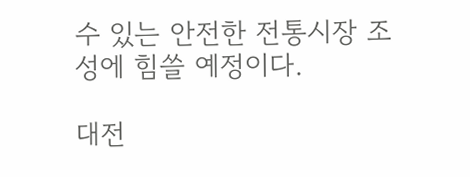수 있는 안전한 전통시장 조성에 힘쓸 예정이다.

대전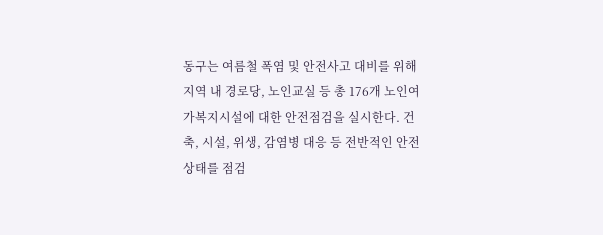동구는 여름철 폭염 및 안전사고 대비를 위해 지역 내 경로당, 노인교실 등 총 176개 노인여가복지시설에 대한 안전점검을 실시한다. 건축, 시설, 위생, 감염병 대응 등 전반적인 안전 상태를 점검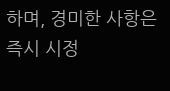하며, 경미한 사항은 즉시 시정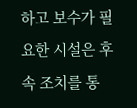하고 보수가 필요한 시설은 후속 조치를 통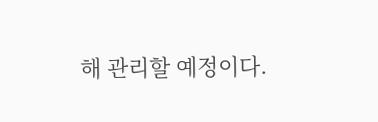해 관리할 예정이다.